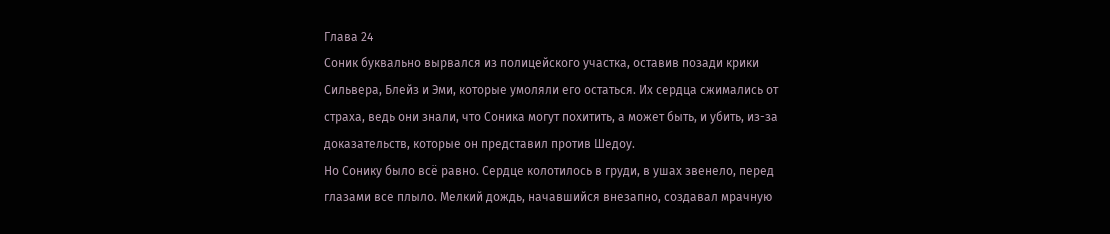Глава 24
Соник буквально вырвался из полицейского участка, оставив позади крики Сильвера, Блейз и Эми, которые умоляли его остаться. Их сердца сжимались от страха, ведь они знали, что Соника могут похитить, а может быть, и убить, из-за доказательств, которые он представил против Шедоу.
Но Сонику было всё равно. Сердце колотилось в груди, в ушах звенело, перед глазами все плыло. Мелкий дождь, начавшийся внезапно, создавал мрачную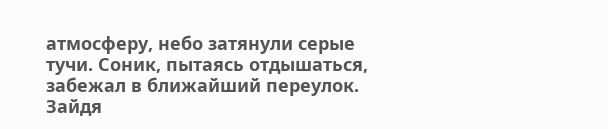атмосферу, небо затянули серые тучи. Соник, пытаясь отдышаться, забежал в ближайший переулок.
Зайдя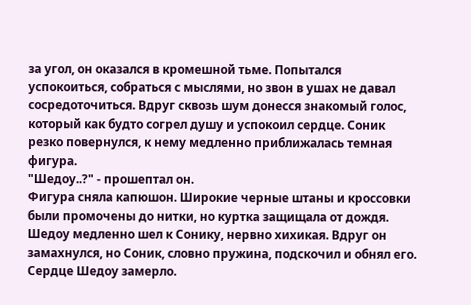за угол, он оказался в кромешной тьме. Попытался успокоиться, собраться с мыслями, но звон в ушах не давал сосредоточиться. Вдруг сквозь шум донесся знакомый голос, который как будто согрел душу и успокоил сердце. Соник резко повернулся, к нему медленно приближалась темная фигура.
"Шедоу..?" - прошептал он.
Фигура сняла капюшон. Широкие черные штаны и кроссовки были промочены до нитки, но куртка защищала от дождя. Шедоу медленно шел к Сонику, нервно хихикая. Вдруг он замахнулся, но Соник, словно пружина, подскочил и обнял его.
Сердце Шедоу замерло.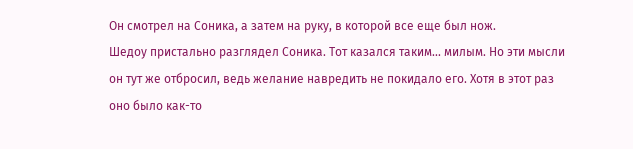Он смотрел на Соника, а затем на руку, в которой все еще был нож.
Шедоу пристально разглядел Соника. Тот казался таким... милым. Но эти мысли он тут же отбросил, ведь желание навредить не покидало его. Хотя в этот раз оно было как-то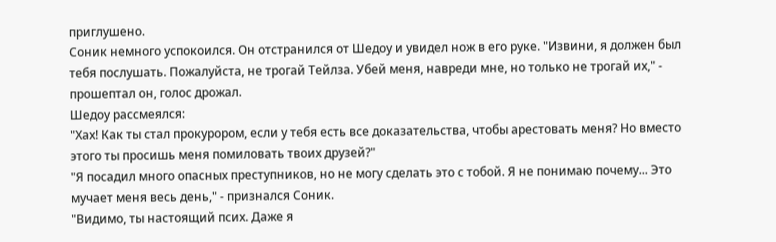приглушено.
Соник немного успокоился. Он отстранился от Шедоу и увидел нож в его руке. "Извини, я должен был тебя послушать. Пожалуйста, не трогай Тейлза. Убей меня, навреди мне, но только не трогай их," - прошептал он, голос дрожал.
Шедоу рассмеялся:
"Хах! Как ты стал прокурором, если у тебя есть все доказательства, чтобы арестовать меня? Но вместо этого ты просишь меня помиловать твоих друзей?"
"Я посадил много опасных преступников, но не могу сделать это с тобой. Я не понимаю почему... Это мучает меня весь день," - признался Соник.
"Видимо, ты настоящий псих. Даже я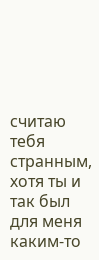считаю тебя странным, хотя ты и так был для меня каким-то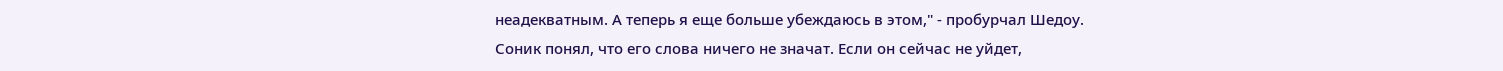неадекватным. А теперь я еще больше убеждаюсь в этом," - пробурчал Шедоу.
Соник понял, что его слова ничего не значат. Если он сейчас не уйдет,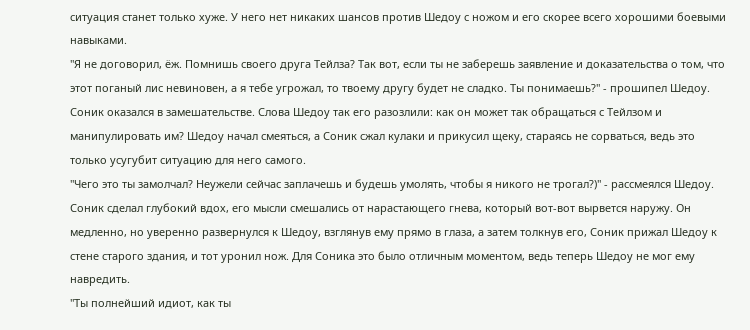ситуация станет только хуже. У него нет никаких шансов против Шедоу с ножом и его скорее всего хорошими боевыми навыками.
"Я не договорил, ёж. Помнишь своего друга Тейлза? Так вот, если ты не заберешь заявление и доказательства о том, что этот поганый лис невиновен, а я тебе угрожал, то твоему другу будет не сладко. Ты понимаешь?" - прошипел Шедоу.
Соник оказался в замешательстве. Слова Шедоу так его разозлили: как он может так обращаться с Тейлзом и манипулировать им? Шедоу начал смеяться, а Соник сжал кулаки и прикусил щеку, стараясь не сорваться, ведь это только усугубит ситуацию для него самого.
"Чего это ты замолчал? Неужели сейчас заплачешь и будешь умолять, чтобы я никого не трогал?)" - рассмеялся Шедоу.
Соник сделал глубокий вдох, его мысли смешались от нарастающего гнева, который вот-вот вырвется наружу. Он медленно, но уверенно развернулся к Шедоу, взглянув ему прямо в глаза, а затем толкнув его, Соник прижал Шедоу к стене старого здания, и тот уронил нож. Для Соника это было отличным моментом, ведь теперь Шедоу не мог ему навредить.
"Ты полнейший идиот, как ты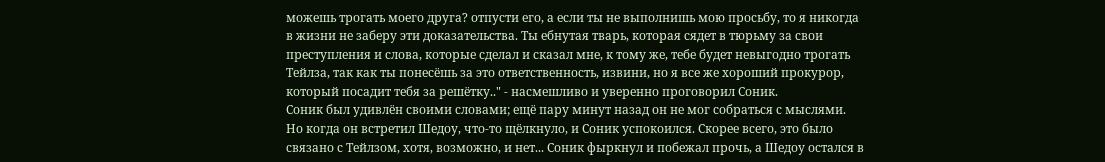можешь трогать моего друга? отпусти его, а если ты не выполнишь мою просьбу, то я никогда в жизни не заберу эти доказательства. Ты ебнутая тварь, которая сядет в тюрьму за свои преступления и слова, которые сделал и сказал мне, к тому же, тебе будет невыгодно трогать Тейлза, так как ты понесёшь за это ответственность, извини, но я все же хороший прокурор, который посадит тебя за решётку.." - насмешливо и уверенно проговорил Соник.
Соник был удивлён своими словами; ещё пару минут назад он не мог собраться с мыслями. Но когда он встретил Шедоу, что-то щёлкнуло, и Соник успокоился. Скорее всего, это было связано с Тейлзом, хотя, возможно, и нет... Соник фыркнул и побежал прочь, а Шедоу остался в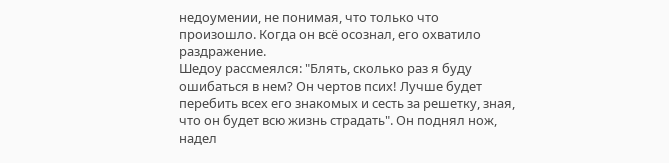недоумении, не понимая, что только что произошло. Когда он всё осознал, его охватило раздражение.
Шедоу рассмеялся: "Блять, сколько раз я буду ошибаться в нем? Он чертов псих! Лучше будет перебить всех его знакомых и сесть за решетку, зная, что он будет всю жизнь страдать". Он поднял нож, надел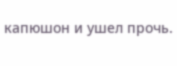капюшон и ушел прочь.